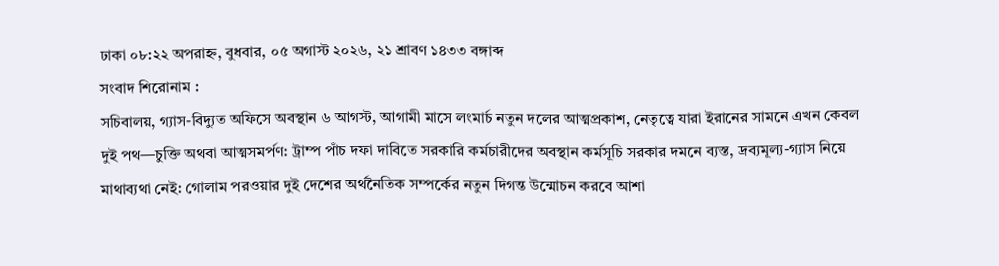ঢাকা ০৮:২২ অপরাহ্ন, বুধবার, ০৫ অগাস্ট ২০২৬, ২১ শ্রাবণ ১৪৩৩ বঙ্গাব্দ
সংবাদ শিরোনাম :
সচিবালয়, গ্যাস-বিদ্যুত অফিসে অবস্থান ৬ আগস্ট, আগামী মাসে লংমার্চ নতুন দলের আত্মপ্রকাশ, নেতৃত্বে যারা ইরানের সামনে এখন কেবল দুই পথ—চুক্তি অথবা আত্মসমর্পণ: ট্রাম্প পাঁচ দফা দাবিতে সরকারি কর্মচারীদের অবস্থান কর্মসূচি সরকার দমনে ব্যস্ত, দ্রব্যমূল্য-গ্যাস নিয়ে মাথাব্যথা নেই: গোলাম পরওয়ার দুই দেশের অর্থনৈতিক সম্পর্কের নতুন দিগন্ত উন্মোচন করবে আশা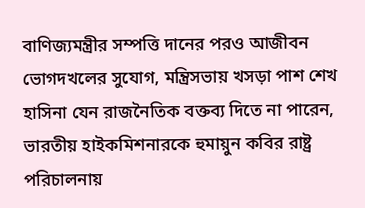বাণিজ্যমন্ত্রীর সম্পত্তি দানের পরও আজীবন ভোগদখলের সুযোগ, মন্ত্রিসভায় খসড়া পাশ শেখ হাসিনা যেন রাজনৈতিক বক্তব্য দিতে না পারেন, ভারতীয় হাইকমিশনারকে হুমায়ুন কবির রাষ্ট্র পরিচালনায়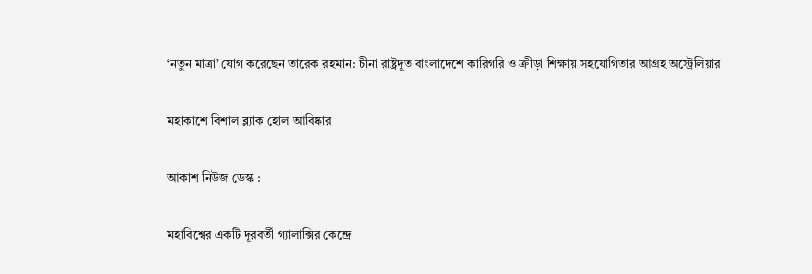‘নতুন মাত্রা’ যোগ করেছেন তারেক রহমান: চীনা রাষ্ট্রদূত বাংলাদেশে কারিগরি ও ক্রীড়া শিক্ষায় সহযোগিতার আগ্রহ অস্ট্রেলিয়ার

মহাকাশে বিশাল ব্ল্যাক হোল আবিষ্কার

আকাশ নিউজ ডেস্ক :

মহাবিশ্বের একটি দূরবর্তী গ্যালাক্সির কেন্দ্রে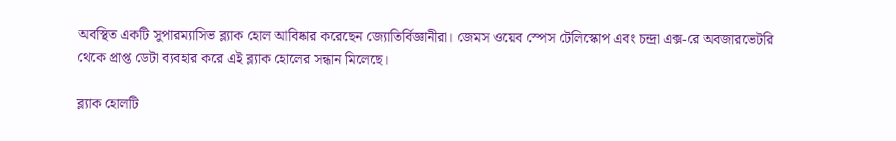অবস্থিত একটি সুপারম্যাসিভ ব্ল্যাক হোল আবিষ্কার করেছেন জ্যোতির্বিজ্ঞানীরা। জেমস ওয়েব স্পেস টেলিস্কোপ এবং চন্দ্রা এক্স-রে অবজারভেটরি থেকে প্রাপ্ত ডেটা ব্যবহার করে এই ব্ল্যাক হোলের সন্ধান মিলেছে।

ব্ল্যাক হোলটি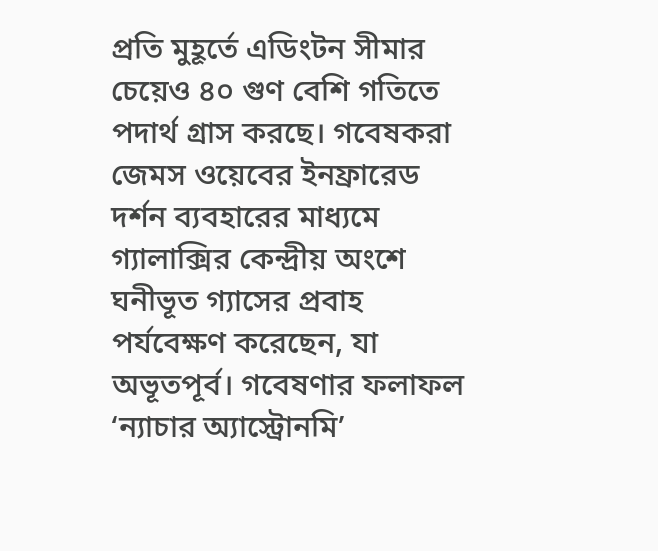প্রতি মুহূর্তে এডিংটন সীমার চেয়েও ৪০ গুণ বেশি গতিতে পদার্থ গ্রাস করছে। গবেষকরা জেমস ওয়েবের ইনফ্রারেড দর্শন ব্যবহারের মাধ্যমে গ্যালাক্সির কেন্দ্রীয় অংশে ঘনীভূত গ্যাসের প্রবাহ পর্যবেক্ষণ করেছেন, যা অভূতপূর্ব। গবেষণার ফলাফল ‘ন্যাচার অ্যাস্ট্রোনমি’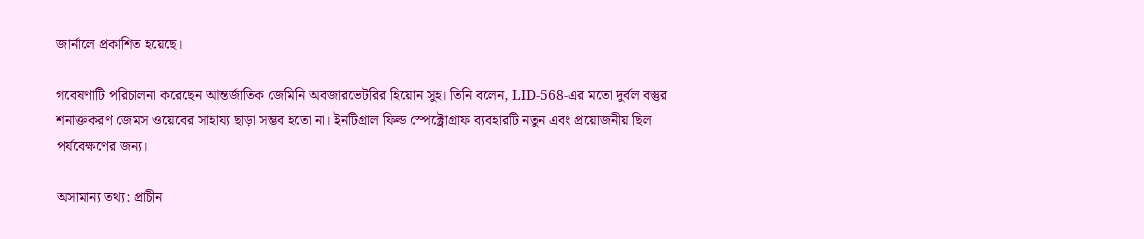জার্নালে প্রকাশিত হয়েছে।

গবেষণাটি পরিচালনা করেছেন আন্তর্জাতিক জেমিনি অবজারভেটরির হিয়োন সুহ। তিনি বলেন, LID-568-এর মতো দুর্বল বস্তুর শনাক্তকরণ জেমস ওয়েবের সাহায্য ছাড়া সম্ভব হতো না। ইনটিগ্রাল ফিল্ড স্পেক্ট্রোগ্রাফ ব্যবহারটি নতুন এবং প্রয়োজনীয় ছিল পর্যবেক্ষণের জন্য।

অসামান্য তথ্য: প্রাচীন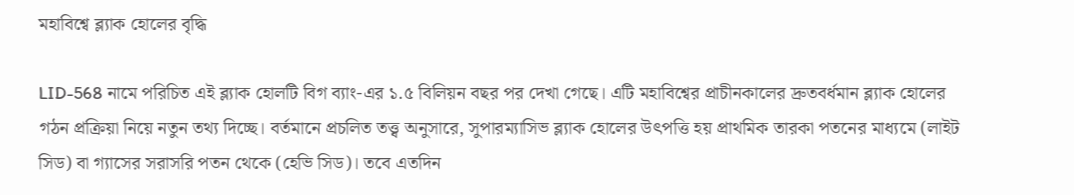মহাবিশ্বে ব্ল্যাক হোলের বৃদ্ধি

LID-568 নামে পরিচিত এই ব্ল্যাক হোলটি বিগ ব্যাং-এর ১.৫ বিলিয়ন বছর পর দেখা গেছে। এটি মহাবিশ্বের প্রাচীনকালের দ্রুতবর্ধমান ব্ল্যাক হোলের গঠন প্রক্রিয়া নিয়ে নতুন তথ্য দিচ্ছে। বর্তমানে প্রচলিত তত্ত্ব অনুসারে, সুপারম্যাসিভ ব্ল্যাক হোলের উৎপত্তি হয় প্রাথমিক তারকা পতনের মাধ্যমে (লাইট সিড) বা গ্যাসের সরাসরি পতন থেকে (হেভি সিড)। তবে এতদিন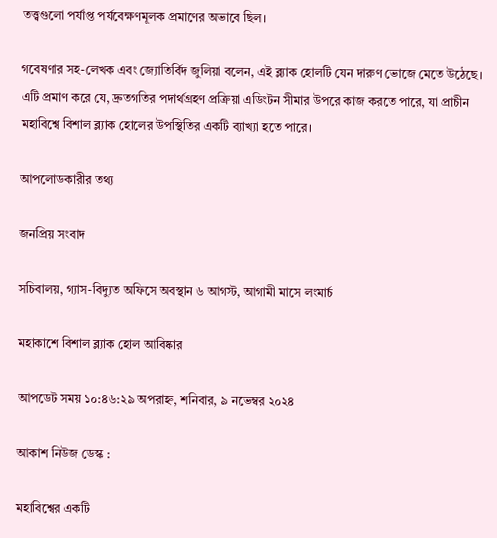তত্ত্বগুলো পর্যাপ্ত পর্যবেক্ষণমূলক প্রমাণের অভাবে ছিল।

গবেষণার সহ-লেখক এবং জ্যোতির্বিদ জুলিয়া বলেন, এই ব্ল্যাক হোলটি যেন দারুণ ভোজে মেতে উঠেছে। এটি প্রমাণ করে যে, দ্রুতগতির পদার্থগ্রহণ প্রক্রিয়া এডিংটন সীমার উপরে কাজ করতে পারে, যা প্রাচীন মহাবিশ্বে বিশাল ব্ল্যাক হোলের উপস্থিতির একটি ব্যাখ্যা হতে পারে।

আপলোডকারীর তথ্য

জনপ্রিয় সংবাদ

সচিবালয়, গ্যাস-বিদ্যুত অফিসে অবস্থান ৬ আগস্ট, আগামী মাসে লংমার্চ

মহাকাশে বিশাল ব্ল্যাক হোল আবিষ্কার

আপডেট সময় ১০:৪৬:২৯ অপরাহ্ন, শনিবার, ৯ নভেম্বর ২০২৪

আকাশ নিউজ ডেস্ক :

মহাবিশ্বের একটি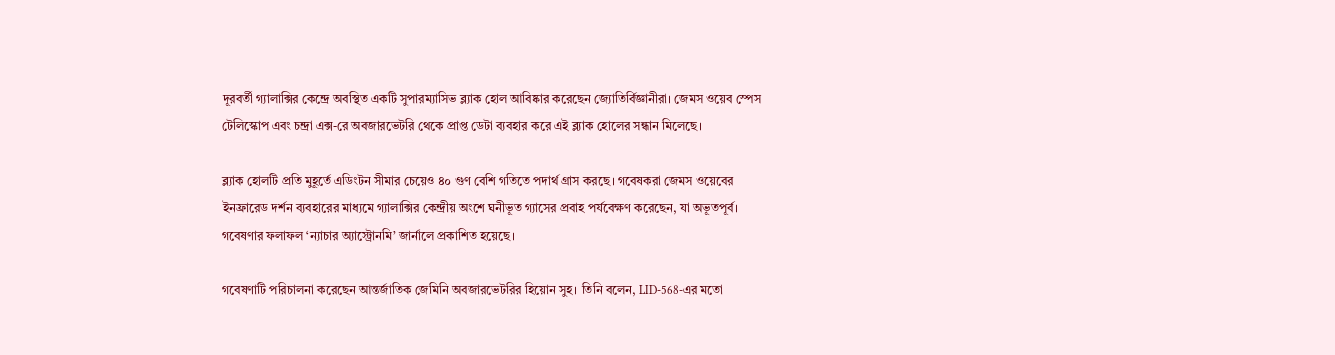দূরবর্তী গ্যালাক্সির কেন্দ্রে অবস্থিত একটি সুপারম্যাসিভ ব্ল্যাক হোল আবিষ্কার করেছেন জ্যোতির্বিজ্ঞানীরা। জেমস ওয়েব স্পেস টেলিস্কোপ এবং চন্দ্রা এক্স-রে অবজারভেটরি থেকে প্রাপ্ত ডেটা ব্যবহার করে এই ব্ল্যাক হোলের সন্ধান মিলেছে।

ব্ল্যাক হোলটি প্রতি মুহূর্তে এডিংটন সীমার চেয়েও ৪০ গুণ বেশি গতিতে পদার্থ গ্রাস করছে। গবেষকরা জেমস ওয়েবের ইনফ্রারেড দর্শন ব্যবহারের মাধ্যমে গ্যালাক্সির কেন্দ্রীয় অংশে ঘনীভূত গ্যাসের প্রবাহ পর্যবেক্ষণ করেছেন, যা অভূতপূর্ব। গবেষণার ফলাফল ‘ন্যাচার অ্যাস্ট্রোনমি’ জার্নালে প্রকাশিত হয়েছে।

গবেষণাটি পরিচালনা করেছেন আন্তর্জাতিক জেমিনি অবজারভেটরির হিয়োন সুহ। তিনি বলেন, LID-568-এর মতো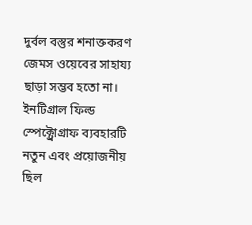দুর্বল বস্তুর শনাক্তকরণ জেমস ওয়েবের সাহায্য ছাড়া সম্ভব হতো না। ইনটিগ্রাল ফিল্ড স্পেক্ট্রোগ্রাফ ব্যবহারটি নতুন এবং প্রয়োজনীয় ছিল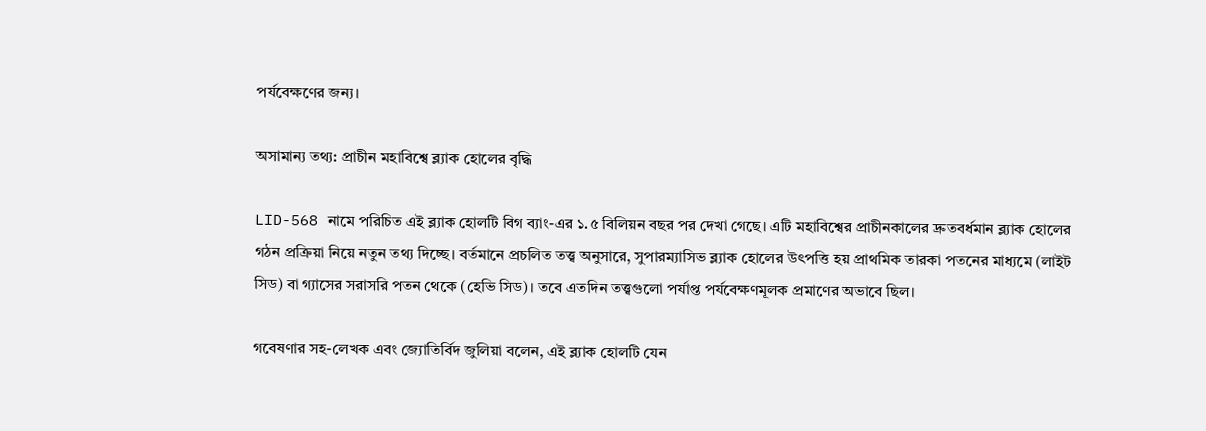পর্যবেক্ষণের জন্য।

অসামান্য তথ্য: প্রাচীন মহাবিশ্বে ব্ল্যাক হোলের বৃদ্ধি

LID-568 নামে পরিচিত এই ব্ল্যাক হোলটি বিগ ব্যাং-এর ১.৫ বিলিয়ন বছর পর দেখা গেছে। এটি মহাবিশ্বের প্রাচীনকালের দ্রুতবর্ধমান ব্ল্যাক হোলের গঠন প্রক্রিয়া নিয়ে নতুন তথ্য দিচ্ছে। বর্তমানে প্রচলিত তত্ত্ব অনুসারে, সুপারম্যাসিভ ব্ল্যাক হোলের উৎপত্তি হয় প্রাথমিক তারকা পতনের মাধ্যমে (লাইট সিড) বা গ্যাসের সরাসরি পতন থেকে (হেভি সিড)। তবে এতদিন তত্ত্বগুলো পর্যাপ্ত পর্যবেক্ষণমূলক প্রমাণের অভাবে ছিল।

গবেষণার সহ-লেখক এবং জ্যোতির্বিদ জুলিয়া বলেন, এই ব্ল্যাক হোলটি যেন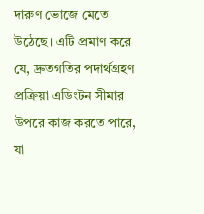দারুণ ভোজে মেতে উঠেছে। এটি প্রমাণ করে যে, দ্রুতগতির পদার্থগ্রহণ প্রক্রিয়া এডিংটন সীমার উপরে কাজ করতে পারে, যা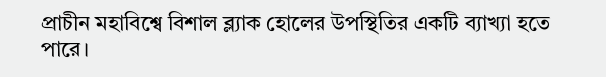প্রাচীন মহাবিশ্বে বিশাল ব্ল্যাক হোলের উপস্থিতির একটি ব্যাখ্যা হতে পারে।